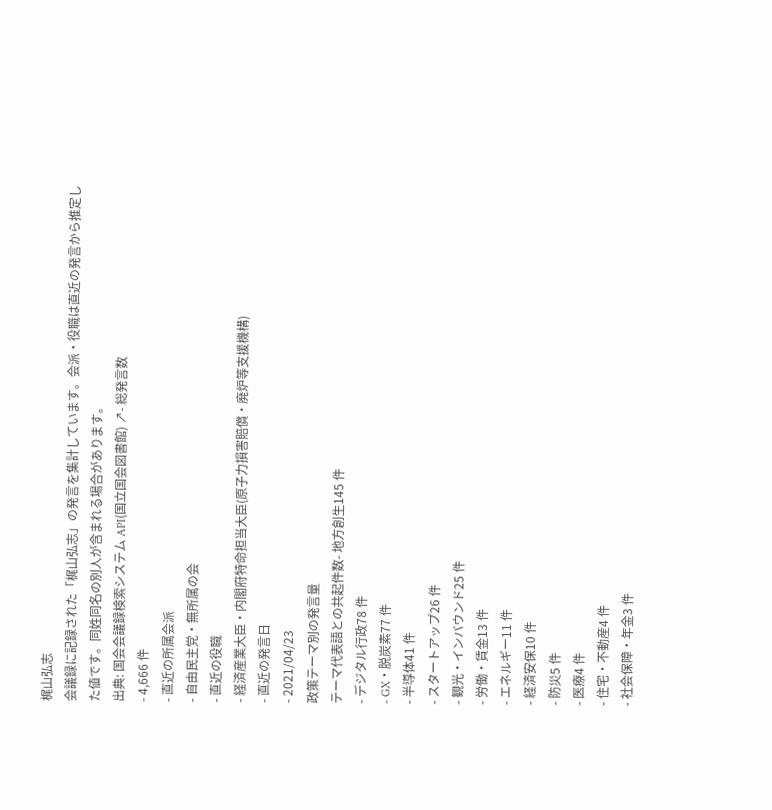梶山弘志
会議録に記録された「梶山弘志」の発言を集計しています。会派・役職は直近の発言から推定した値です。同姓同名の別人が含まれる場合があります。
出典: 国会会議録検索システム API(国立国会図書館) ↗- 総発言数
- 4,666 件
- 直近の所属会派
- 自由民主党・無所属の会
- 直近の役職
- 経済産業大臣・内閣府特命担当大臣(原子力損害賠償・廃炉等支援機構)
- 直近の発言日
- 2021/04/23
政策テーマ別の発言量
テーマ代表語との共起件数- 地方創生145 件
- デジタル行政78 件
- GX・脱炭素77 件
- 半導体41 件
- スタートアップ26 件
- 観光・インバウンド25 件
- 労働・賃金13 件
- エネルギー11 件
- 経済安保10 件
- 防災5 件
- 医療4 件
- 住宅・不動産4 件
- 社会保障・年金3 件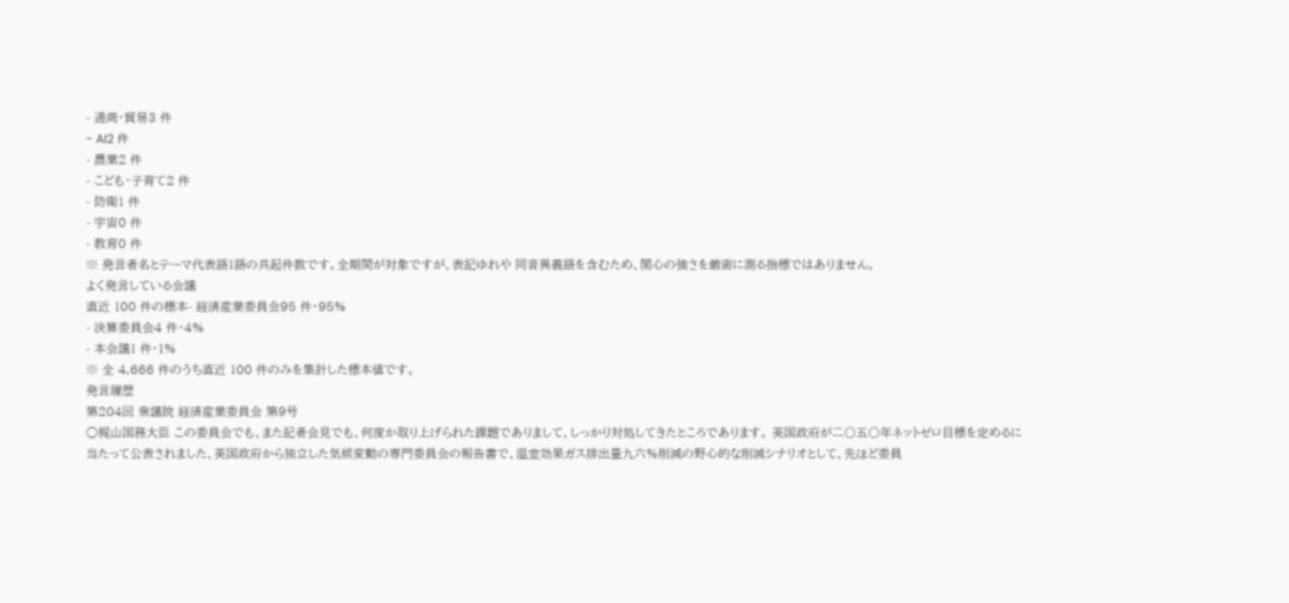- 通商・貿易3 件
- AI2 件
- 農業2 件
- こども・子育て2 件
- 防衛1 件
- 宇宙0 件
- 教育0 件
※ 発言者名とテーマ代表語1語の共起件数です。全期間が対象ですが、表記ゆれや 同音異義語を含むため、関心の強さを厳密に測る指標ではありません。
よく発言している会議
直近 100 件の標本- 経済産業委員会95 件・95%
- 決算委員会4 件・4%
- 本会議1 件・1%
※ 全 4,666 件のうち直近 100 件のみを集計した標本値です。
発言履歴
第204回 衆議院 経済産業委員会 第9号
○梶山国務大臣 この委員会でも、また記者会見でも、何度か取り上げられた課題でありまして、しっかり対処してきたところであります。 英国政府が二〇五〇年ネットゼロ目標を定めるに当たって公表されました、英国政府から独立した気候変動の専門委員会の報告書で、温室効果ガス排出量九六%削減の野心的な削減シナリオとして、先ほど委員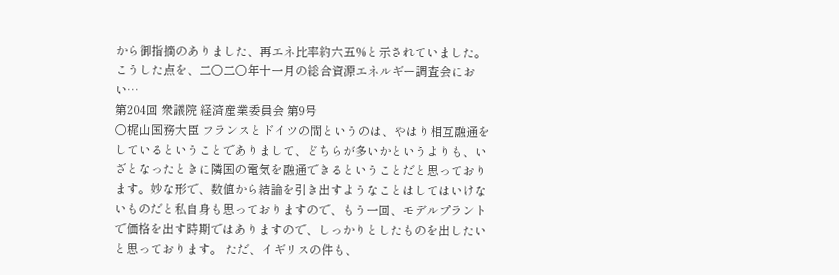から御指摘のありました、再エネ比率約六五%と示されていました。こうした点を、二〇二〇年十一月の総合資源エネルギー調査会におい…
第204回 衆議院 経済産業委員会 第9号
○梶山国務大臣 フランスとドイツの間というのは、やはり相互融通をしているということでありまして、どちらが多いかというよりも、いざとなったときに隣国の電気を融通できるということだと思っております。妙な形で、数値から結論を引き出すようなことはしてはいけないものだと私自身も思っておりますので、もう一回、モデルプラントで価格を出す時期ではありますので、しっかりとしたものを出したいと思っております。 ただ、イギリスの件も、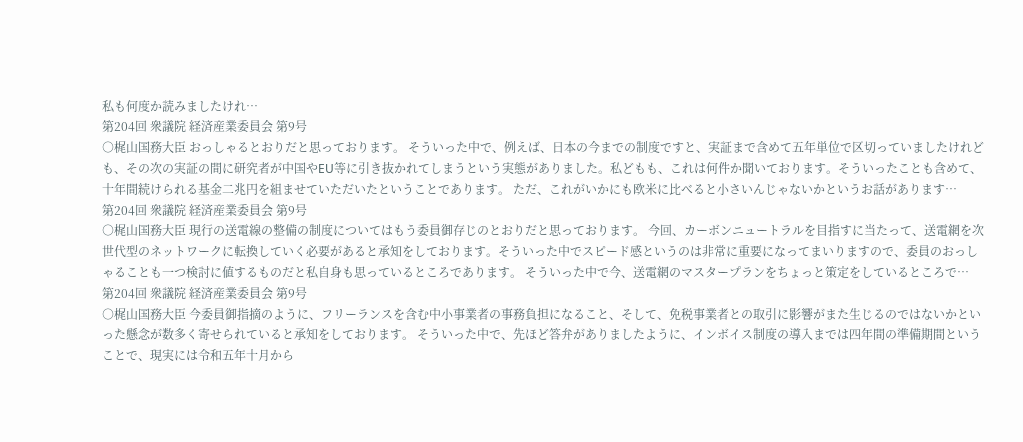私も何度か読みましたけれ…
第204回 衆議院 経済産業委員会 第9号
○梶山国務大臣 おっしゃるとおりだと思っております。 そういった中で、例えば、日本の今までの制度ですと、実証まで含めて五年単位で区切っていましたけれども、その次の実証の間に研究者が中国やEU等に引き抜かれてしまうという実態がありました。私どもも、これは何件か聞いております。そういったことも含めて、十年間続けられる基金二兆円を組ませていただいたということであります。 ただ、これがいかにも欧米に比べると小さいんじゃないかというお話があります…
第204回 衆議院 経済産業委員会 第9号
○梶山国務大臣 現行の送電線の整備の制度についてはもう委員御存じのとおりだと思っております。 今回、カーボンニュートラルを目指すに当たって、送電網を次世代型のネットワークに転換していく必要があると承知をしております。そういった中でスピード感というのは非常に重要になってまいりますので、委員のおっしゃることも一つ検討に値するものだと私自身も思っているところであります。 そういった中で今、送電網のマスタープランをちょっと策定をしているところで…
第204回 衆議院 経済産業委員会 第9号
○梶山国務大臣 今委員御指摘のように、フリーランスを含む中小事業者の事務負担になること、そして、免税事業者との取引に影響がまた生じるのではないかといった懸念が数多く寄せられていると承知をしております。 そういった中で、先ほど答弁がありましたように、インボイス制度の導入までは四年間の準備期間ということで、現実には令和五年十月から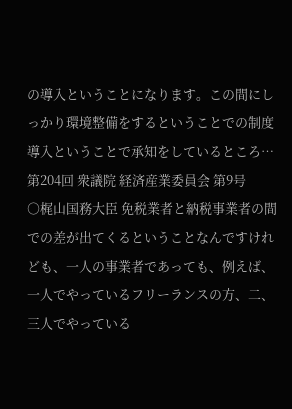の導入ということになります。この間にしっかり環境整備をするということでの制度導入ということで承知をしているところ…
第204回 衆議院 経済産業委員会 第9号
○梶山国務大臣 免税業者と納税事業者の間での差が出てくるということなんですけれども、一人の事業者であっても、例えば、一人でやっているフリーランスの方、二、三人でやっている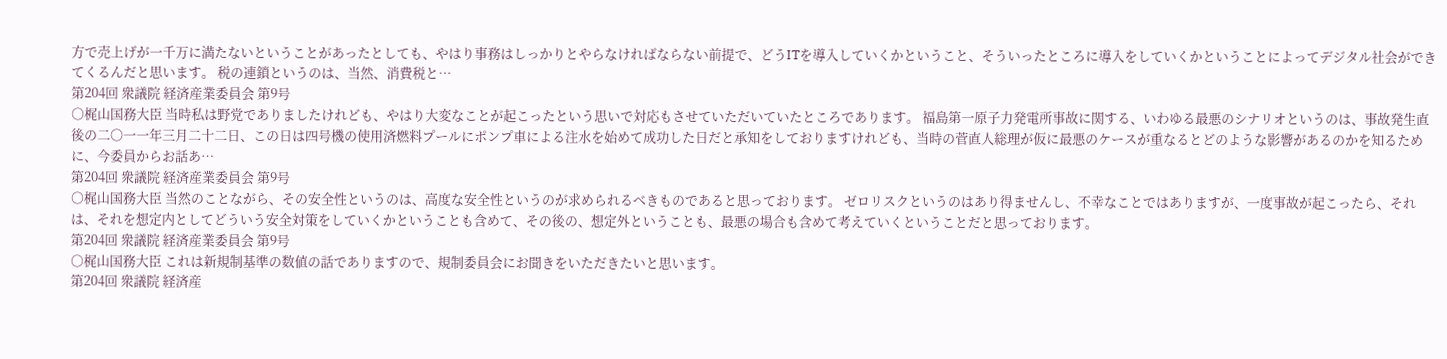方で売上げが一千万に満たないということがあったとしても、やはり事務はしっかりとやらなければならない前提で、どうITを導入していくかということ、そういったところに導入をしていくかということによってデジタル社会ができてくるんだと思います。 税の連鎖というのは、当然、消費税と…
第204回 衆議院 経済産業委員会 第9号
○梶山国務大臣 当時私は野党でありましたけれども、やはり大変なことが起こったという思いで対応もさせていただいていたところであります。 福島第一原子力発電所事故に関する、いわゆる最悪のシナリオというのは、事故発生直後の二〇一一年三月二十二日、この日は四号機の使用済燃料プールにポンプ車による注水を始めて成功した日だと承知をしておりますけれども、当時の菅直人総理が仮に最悪のケースが重なるとどのような影響があるのかを知るために、今委員からお話あ…
第204回 衆議院 経済産業委員会 第9号
○梶山国務大臣 当然のことながら、その安全性というのは、高度な安全性というのが求められるべきものであると思っております。 ゼロリスクというのはあり得ませんし、不幸なことではありますが、一度事故が起こったら、それは、それを想定内としてどういう安全対策をしていくかということも含めて、その後の、想定外ということも、最悪の場合も含めて考えていくということだと思っております。
第204回 衆議院 経済産業委員会 第9号
○梶山国務大臣 これは新規制基準の数値の話でありますので、規制委員会にお聞きをいただきたいと思います。
第204回 衆議院 経済産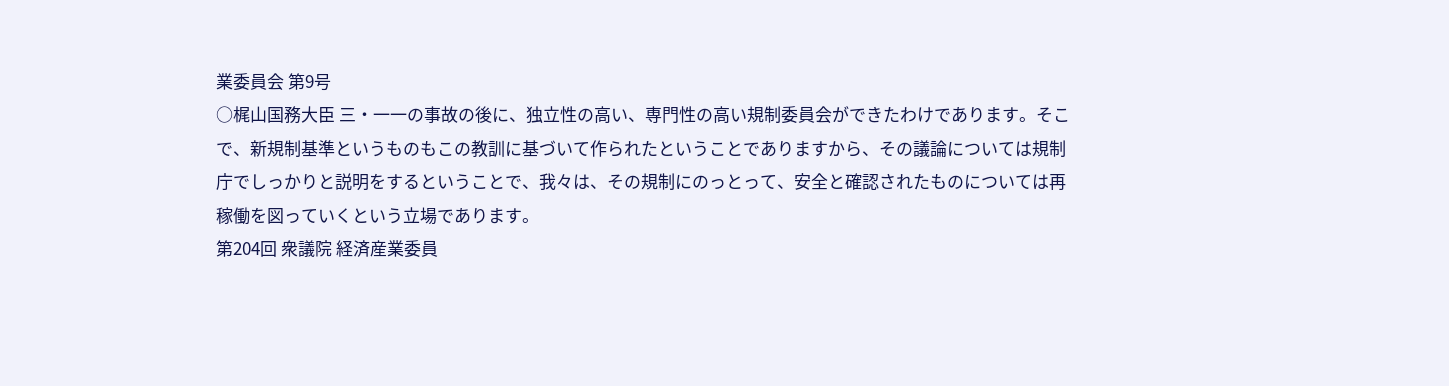業委員会 第9号
○梶山国務大臣 三・一一の事故の後に、独立性の高い、専門性の高い規制委員会ができたわけであります。そこで、新規制基準というものもこの教訓に基づいて作られたということでありますから、その議論については規制庁でしっかりと説明をするということで、我々は、その規制にのっとって、安全と確認されたものについては再稼働を図っていくという立場であります。
第204回 衆議院 経済産業委員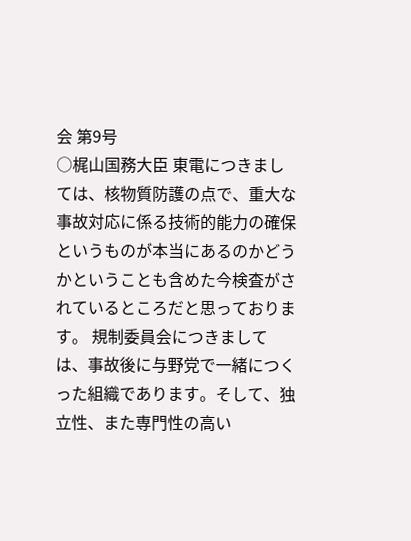会 第9号
○梶山国務大臣 東電につきましては、核物質防護の点で、重大な事故対応に係る技術的能力の確保というものが本当にあるのかどうかということも含めた今検査がされているところだと思っております。 規制委員会につきましては、事故後に与野党で一緒につくった組織であります。そして、独立性、また専門性の高い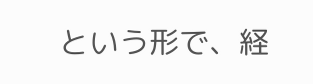という形で、経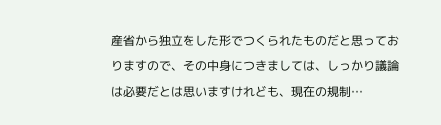産省から独立をした形でつくられたものだと思っておりますので、その中身につきましては、しっかり議論は必要だとは思いますけれども、現在の規制…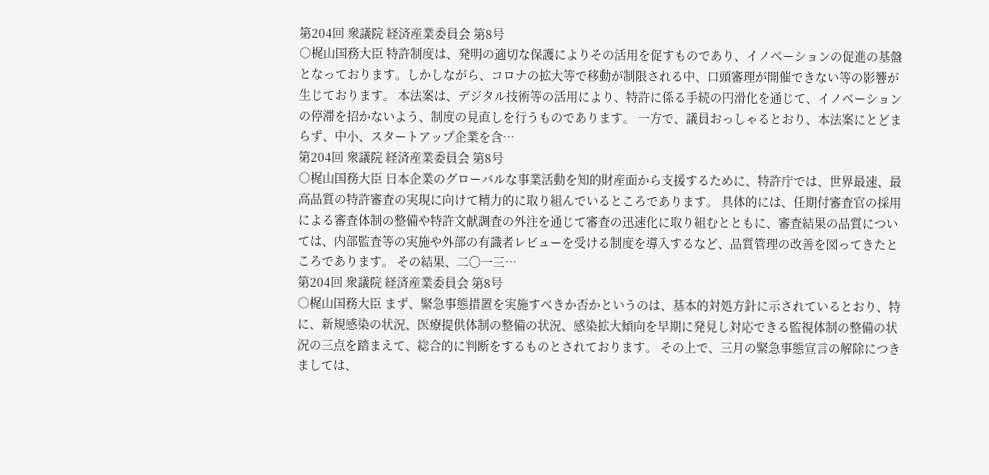第204回 衆議院 経済産業委員会 第8号
○梶山国務大臣 特許制度は、発明の適切な保護によりその活用を促すものであり、イノベーションの促進の基盤となっております。しかしながら、コロナの拡大等で移動が制限される中、口頭審理が開催できない等の影響が生じております。 本法案は、デジタル技術等の活用により、特許に係る手続の円滑化を通じて、イノベーションの停滞を招かないよう、制度の見直しを行うものであります。 一方で、議員おっしゃるとおり、本法案にとどまらず、中小、スタートアップ企業を含…
第204回 衆議院 経済産業委員会 第8号
○梶山国務大臣 日本企業のグローバルな事業活動を知的財産面から支援するために、特許庁では、世界最速、最高品質の特許審査の実現に向けて精力的に取り組んでいるところであります。 具体的には、任期付審査官の採用による審査体制の整備や特許文献調査の外注を通じて審査の迅速化に取り組むとともに、審査結果の品質については、内部監査等の実施や外部の有識者レビューを受ける制度を導入するなど、品質管理の改善を図ってきたところであります。 その結果、二〇一三…
第204回 衆議院 経済産業委員会 第8号
○梶山国務大臣 まず、緊急事態措置を実施すべきか否かというのは、基本的対処方針に示されているとおり、特に、新規感染の状況、医療提供体制の整備の状況、感染拡大傾向を早期に発見し対応できる監視体制の整備の状況の三点を踏まえて、総合的に判断をするものとされております。 その上で、三月の緊急事態宣言の解除につきましては、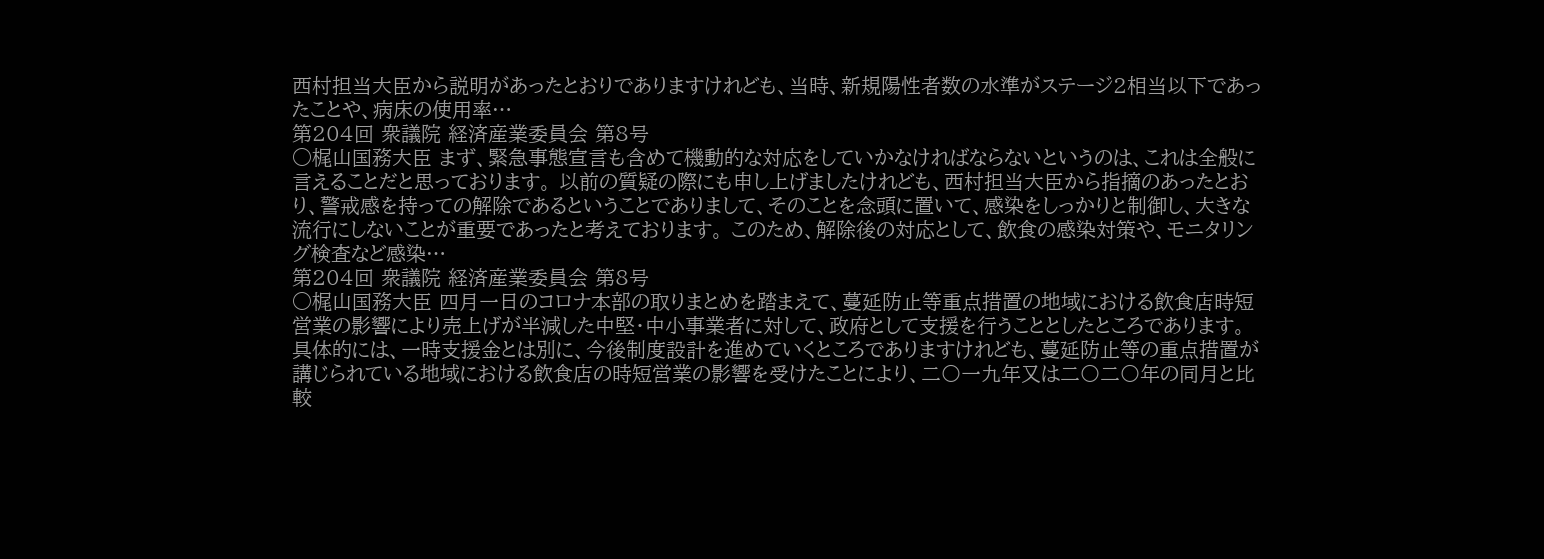西村担当大臣から説明があったとおりでありますけれども、当時、新規陽性者数の水準がステージ2相当以下であったことや、病床の使用率…
第204回 衆議院 経済産業委員会 第8号
○梶山国務大臣 まず、緊急事態宣言も含めて機動的な対応をしていかなければならないというのは、これは全般に言えることだと思っております。 以前の質疑の際にも申し上げましたけれども、西村担当大臣から指摘のあったとおり、警戒感を持っての解除であるということでありまして、そのことを念頭に置いて、感染をしっかりと制御し、大きな流行にしないことが重要であったと考えております。 このため、解除後の対応として、飲食の感染対策や、モニタリング検査など感染…
第204回 衆議院 経済産業委員会 第8号
○梶山国務大臣 四月一日のコロナ本部の取りまとめを踏まえて、蔓延防止等重点措置の地域における飲食店時短営業の影響により売上げが半減した中堅・中小事業者に対して、政府として支援を行うこととしたところであります。 具体的には、一時支援金とは別に、今後制度設計を進めていくところでありますけれども、蔓延防止等の重点措置が講じられている地域における飲食店の時短営業の影響を受けたことにより、二〇一九年又は二〇二〇年の同月と比較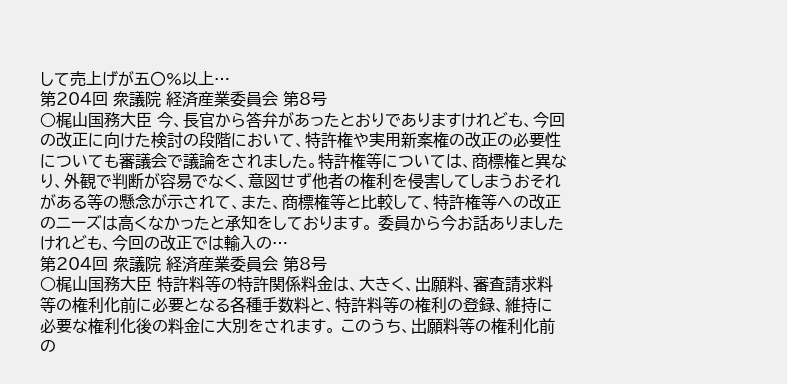して売上げが五〇%以上…
第204回 衆議院 経済産業委員会 第8号
○梶山国務大臣 今、長官から答弁があったとおりでありますけれども、今回の改正に向けた検討の段階において、特許権や実用新案権の改正の必要性についても審議会で議論をされました。特許権等については、商標権と異なり、外観で判断が容易でなく、意図せず他者の権利を侵害してしまうおそれがある等の懸念が示されて、また、商標権等と比較して、特許権等への改正のニーズは高くなかったと承知をしております。 委員から今お話ありましたけれども、今回の改正では輸入の…
第204回 衆議院 経済産業委員会 第8号
○梶山国務大臣 特許料等の特許関係料金は、大きく、出願料、審査請求料等の権利化前に必要となる各種手数料と、特許料等の権利の登録、維持に必要な権利化後の料金に大別をされます。 このうち、出願料等の権利化前の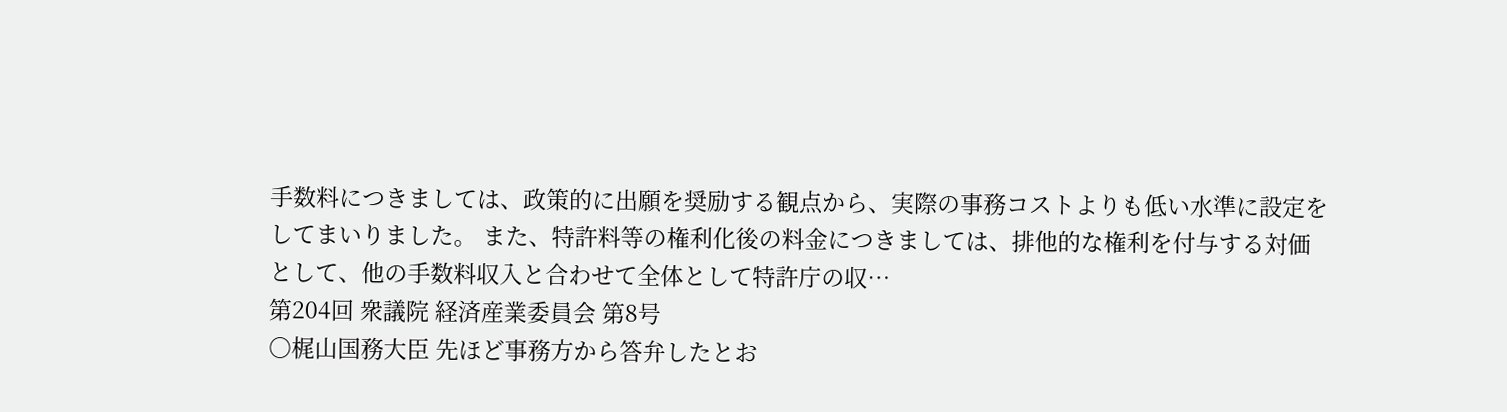手数料につきましては、政策的に出願を奨励する観点から、実際の事務コストよりも低い水準に設定をしてまいりました。 また、特許料等の権利化後の料金につきましては、排他的な権利を付与する対価として、他の手数料収入と合わせて全体として特許庁の収…
第204回 衆議院 経済産業委員会 第8号
○梶山国務大臣 先ほど事務方から答弁したとお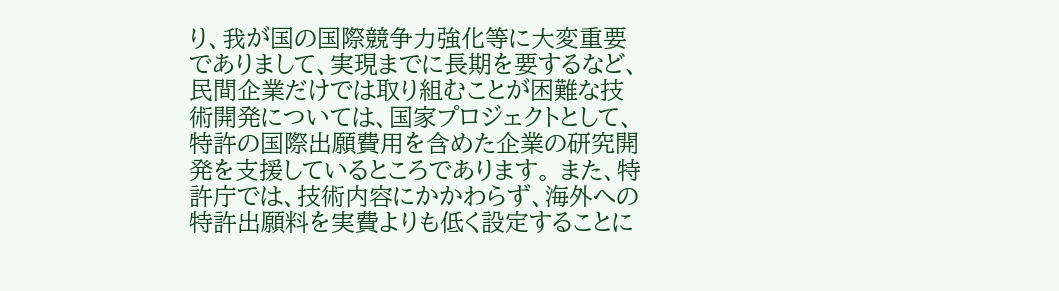り、我が国の国際競争力強化等に大変重要でありまして、実現までに長期を要するなど、民間企業だけでは取り組むことが困難な技術開発については、国家プロジェクトとして、特許の国際出願費用を含めた企業の研究開発を支援しているところであります。 また、特許庁では、技術内容にかかわらず、海外への特許出願料を実費よりも低く設定することに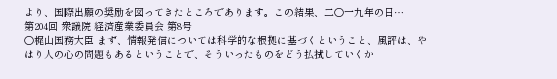より、国際出願の奨励を図ってきたところであります。この結果、二〇一九年の日…
第204回 衆議院 経済産業委員会 第8号
○梶山国務大臣 まず、情報発信については科学的な根拠に基づくということ、風評は、やはり人の心の問題もあるということで、そういったものをどう払拭していくか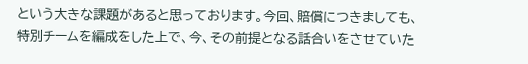という大きな課題があると思っております。今回、賠償につきましても、特別チームを編成をした上で、今、その前提となる話合いをさせていた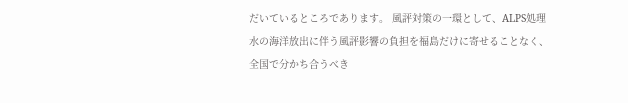だいているところであります。 風評対策の一環として、ALPS処理水の海洋放出に伴う風評影響の負担を福島だけに寄せることなく、全国で分かち合うべき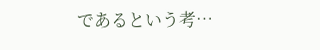であるという考…